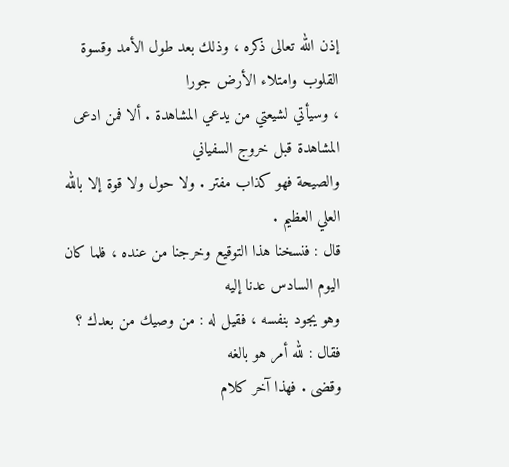إذن الله تعالى ذكره ، وذلك بعد طول الأمد وقسوة القلوب وامتلاء الأرض جورا
، وسيأتي لشيعتي من يدعي المشاهدة . ألا فمن ادعى المشاهدة قبل خروج السفياني
والصيحة فهو كذاب مفتر . ولا حول ولا قوة إلا بالله العلي العظيم .
قال : فنسخنا هذا التوقيع وخرجنا من عنده ، فلما كان اليوم السادس عدنا إليه
وهو يجود بنفسه ، فقيل له : من وصيك من بعدك ؟ فقال : لله أمر هو بالغه
وقضى . فهذا آخر كلام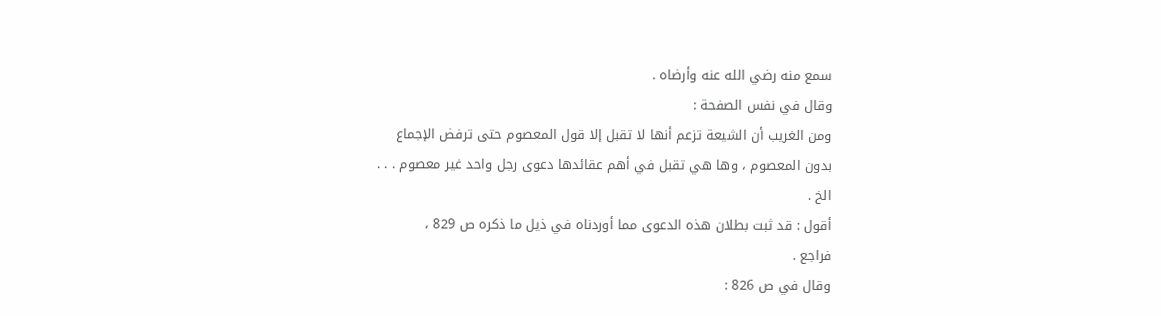سمع منه رضي الله عنه وأرضاه .
وقال في نفس الصفحة :
ومن الغريب أن الشيعة تزعم أنها لا تقبل إلا قول المعصوم حتى ترفض الإجماع
بدون المعصوم ، وها هي تقبل في أهم عقائدها دعوى رجل واحد غير معصوم . . .
الخ .
أقول : قد ثبت بطلان هذه الدعوى مما أوردناه في ذيل ما ذكره ص 829 ،
فراجع .
وقال في ص 826 :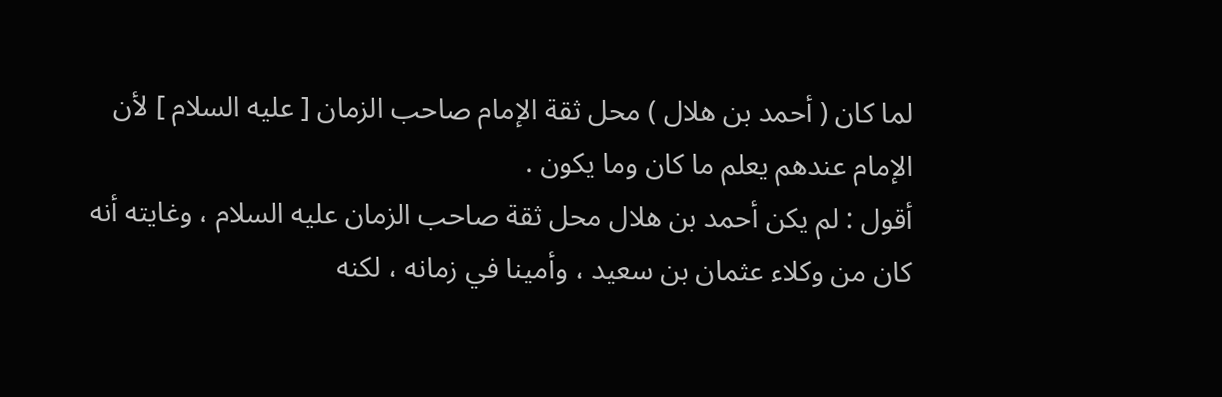لما كان ( أحمد بن هلال ) محل ثقة الإمام صاحب الزمان [ عليه السلام ] لأن
الإمام عندهم يعلم ما كان وما يكون .
أقول : لم يكن أحمد بن هلال محل ثقة صاحب الزمان عليه السلام ، وغايته أنه
كان من وكلاء عثمان بن سعيد ، وأمينا في زمانه ، لكنه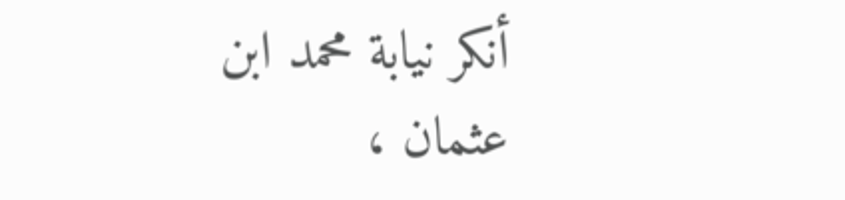أنكر نيابة محمد ابن
عثمان ،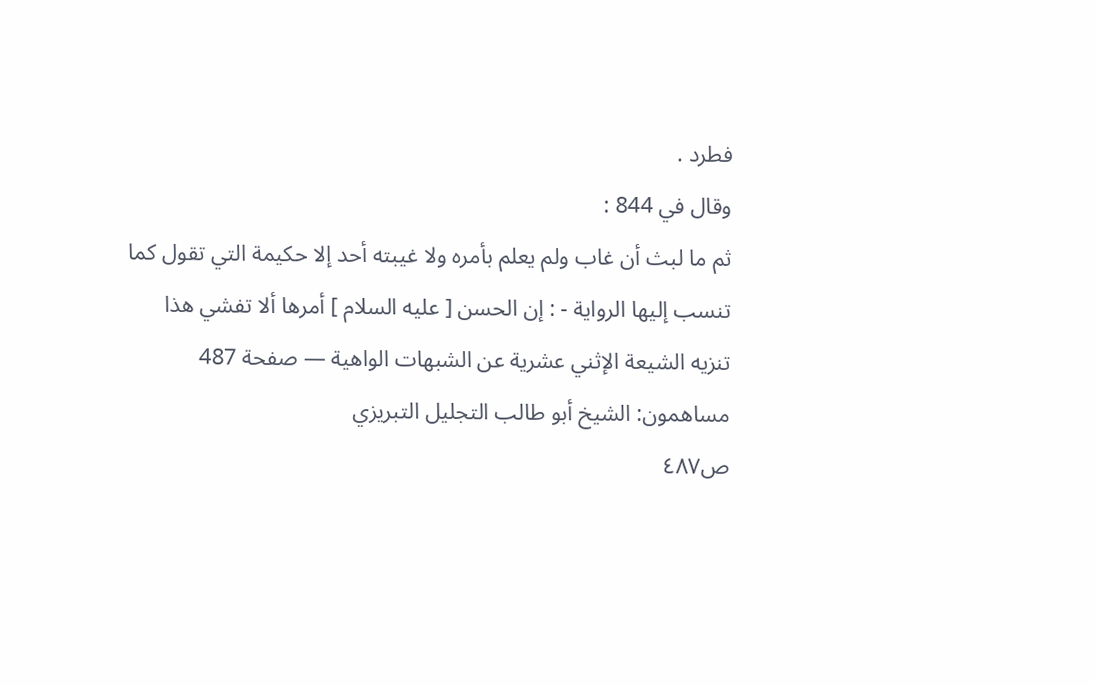فطرد .
وقال في 844 :
ثم ما لبث أن غاب ولم يعلم بأمره ولا غيبته أحد إلا حكيمة التي تقول كما تنسب إليها الرواية - : إن الحسن [ عليه السلام ] أمرها ألا تفشي هذا
تنزيه الشيعة الإثني عشرية عن الشبهات الواهية — صفحة 487
مساهمون: الشيخ أبو طالب التجليل التبريزي
ص٤٨٧